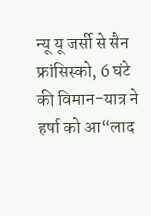न्यू यू जर्सी से सैन फ्रांसिस्को, 6 घंटे की विमान-यात्र ने हर्षा को आ“लाद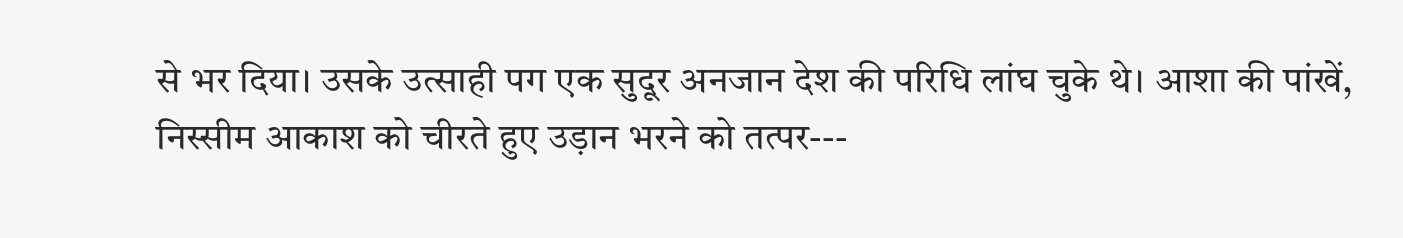से भर दिया। उसके उत्साही पग एक सुदूर अनजान देश की परिधि लांघ चुके थे। आशा की पांखें, निस्सीम आकाश को चीरते हुए उड़ान भरने को तत्पर---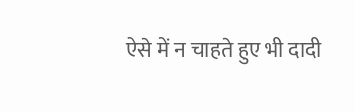ऐसे में न चाहते हुए भी दादी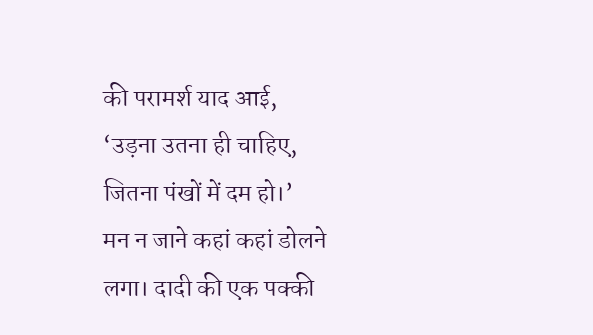की परामर्श याद आई,
‘उड़ना उतना ही चाहिए, जितना पंखों में दम हो।’
मन न जाने कहां कहां डोलने लगा। दादी की एक पक्की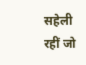सहेली रहीं जो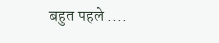बहुत पहले ....